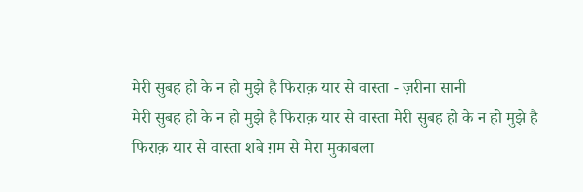मेरी सुबह हो के न हो मुझे है फिराक़ यार से वास्ता - ज़रीना सानी
मेरी सुबह हो के न हो मुझे है फिराक़ यार से वास्ता मेरी सुबह हो के न हो मुझे है फिराक़ यार से वास्ता शबे ग़म से मेरा मुकाबला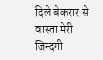दिले बेकरार से वास्ता मेरी जिन्दगी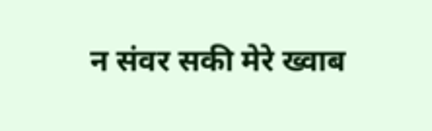न संवर सकी मेरे ख्वाब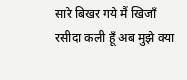सारे बिखर गये मैं खिजाँ रसीदा कली हूँ अब मुझे क्या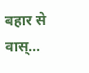बहार से वास्…